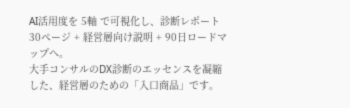AI活用度を 5軸 で可視化し、診断レポート30ページ + 経営層向け説明 + 90日ロードマップへ。
大手コンサルのDX診断のエッセンスを凝縮した、経営層のための「入口商品」です。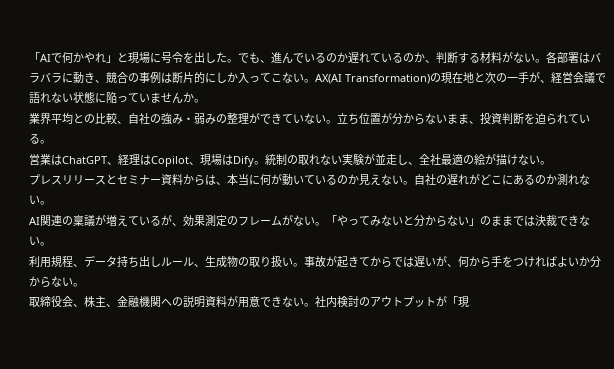「AIで何かやれ」と現場に号令を出した。でも、進んでいるのか遅れているのか、判断する材料がない。各部署はバラバラに動き、競合の事例は断片的にしか入ってこない。AX(AI Transformation)の現在地と次の一手が、経営会議で語れない状態に陥っていませんか。
業界平均との比較、自社の強み・弱みの整理ができていない。立ち位置が分からないまま、投資判断を迫られている。
営業はChatGPT、経理はCopilot、現場はDify。統制の取れない実験が並走し、全社最適の絵が描けない。
プレスリリースとセミナー資料からは、本当に何が動いているのか見えない。自社の遅れがどこにあるのか測れない。
AI関連の稟議が増えているが、効果測定のフレームがない。「やってみないと分からない」のままでは決裁できない。
利用規程、データ持ち出しルール、生成物の取り扱い。事故が起きてからでは遅いが、何から手をつければよいか分からない。
取締役会、株主、金融機関への説明資料が用意できない。社内検討のアウトプットが「現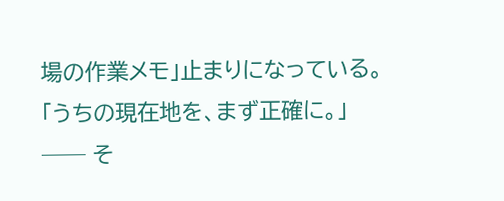場の作業メモ」止まりになっている。
「うちの現在地を、まず正確に。」
── そ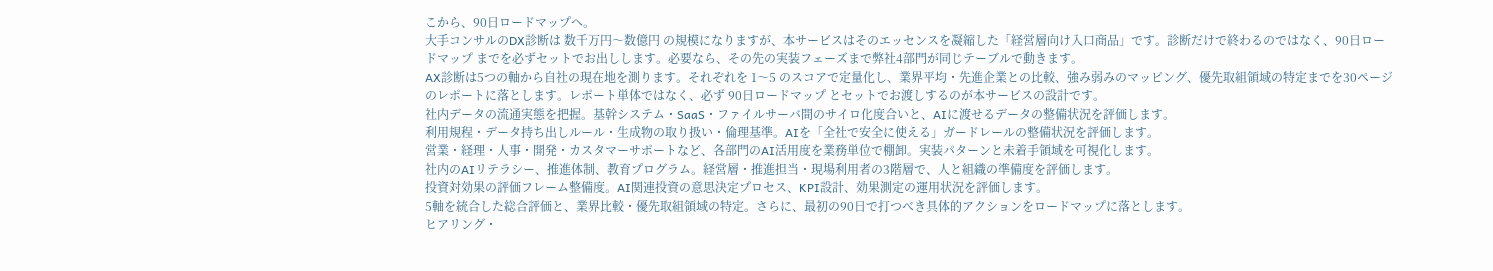こから、90日ロードマップへ。
大手コンサルのDX診断は 数千万円〜数億円 の規模になりますが、本サービスはそのエッセンスを凝縮した「経営層向け入口商品」です。診断だけで終わるのではなく、90日ロードマップ までを必ずセットでお出しします。必要なら、その先の実装フェーズまで弊社4部門が同じテーブルで動きます。
AX診断は5つの軸から自社の現在地を測ります。それぞれを 1〜5 のスコアで定量化し、業界平均・先進企業との比較、強み弱みのマッピング、優先取組領域の特定までを30ページのレポートに落とします。レポート単体ではなく、必ず 90日ロードマップ とセットでお渡しするのが本サービスの設計です。
社内データの流通実態を把握。基幹システム・SaaS・ファイルサーバ間のサイロ化度合いと、AIに渡せるデータの整備状況を評価します。
利用規程・データ持ち出しルール・生成物の取り扱い・倫理基準。AIを「全社で安全に使える」ガードレールの整備状況を評価します。
営業・経理・人事・開発・カスタマーサポートなど、各部門のAI活用度を業務単位で棚卸。実装パターンと未着手領域を可視化します。
社内のAIリテラシー、推進体制、教育プログラム。経営層・推進担当・現場利用者の3階層で、人と組織の準備度を評価します。
投資対効果の評価フレーム整備度。AI関連投資の意思決定プロセス、KPI設計、効果測定の運用状況を評価します。
5軸を統合した総合評価と、業界比較・優先取組領域の特定。さらに、最初の90日で打つべき具体的アクションをロードマップに落とします。
ヒアリング・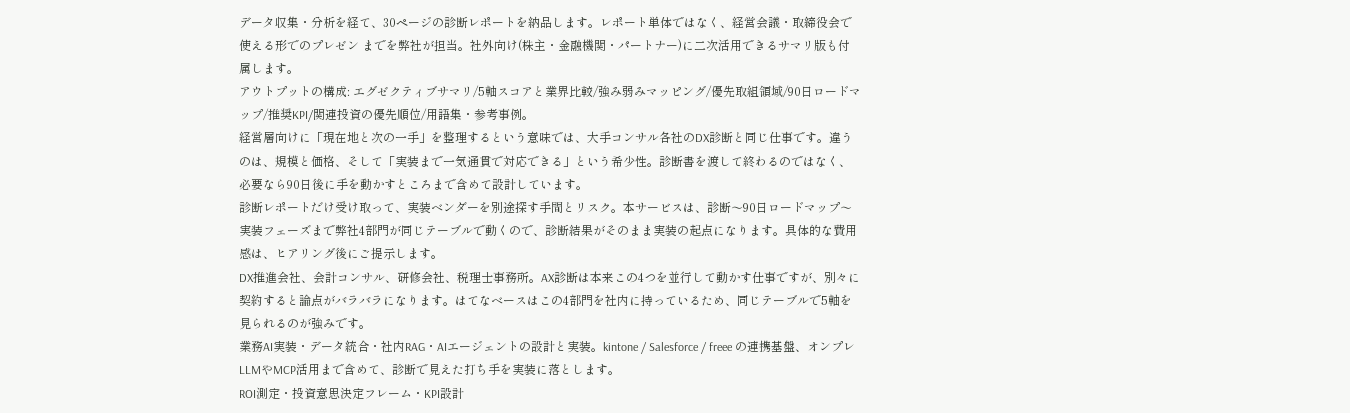データ収集・分析を経て、30ページの診断レポートを納品します。レポート単体ではなく、経営会議・取締役会で使える形でのプレゼン までを弊社が担当。社外向け(株主・金融機関・パートナー)に二次活用できるサマリ版も付属します。
アウトプットの構成: エグゼクティブサマリ/5軸スコアと業界比較/強み弱みマッピング/優先取組領域/90日ロードマップ/推奨KPI/関連投資の優先順位/用語集・参考事例。
経営層向けに「現在地と次の一手」を整理するという意味では、大手コンサル各社のDX診断と同じ仕事です。違うのは、規模と価格、そして「実装まで一気通貫で対応できる」という希少性。診断書を渡して終わるのではなく、必要なら90日後に手を動かすところまで含めて設計しています。
診断レポートだけ受け取って、実装ベンダーを別途探す手間とリスク。本サービスは、診断〜90日ロードマップ〜実装フェーズまで弊社4部門が同じテーブルで動くので、診断結果がそのまま実装の起点になります。具体的な費用感は、ヒアリング後にご提示します。
DX推進会社、会計コンサル、研修会社、税理士事務所。AX診断は本来この4つを並行して動かす仕事ですが、別々に契約すると論点がバラバラになります。はてなベースはこの4部門を社内に持っているため、同じテーブルで5軸を見られるのが強みです。
業務AI実装・データ統合・社内RAG・AIエージェントの設計と実装。kintone / Salesforce / freee の連携基盤、オンプレLLMやMCP活用まで含めて、診断で見えた打ち手を実装に落とします。
ROI測定・投資意思決定フレーム・KPI設計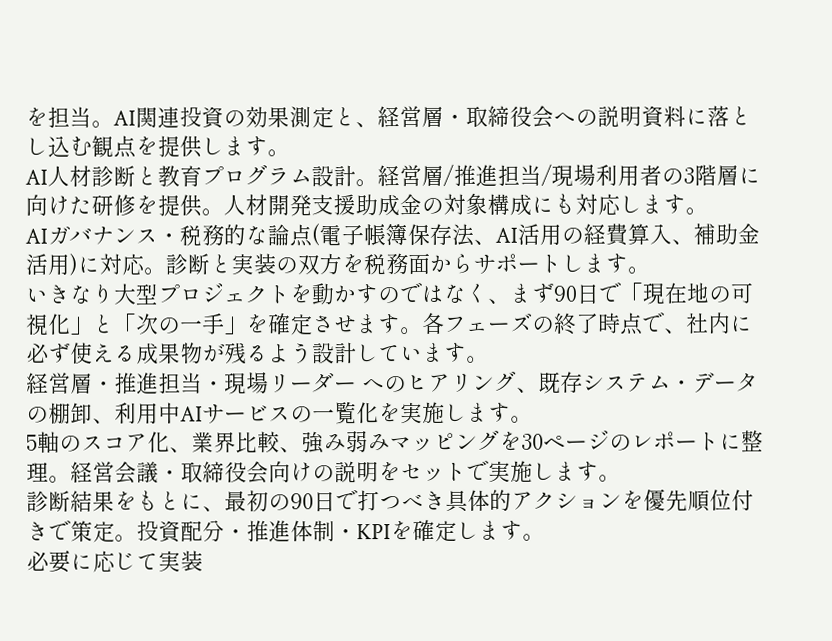を担当。AI関連投資の効果測定と、経営層・取締役会への説明資料に落とし込む観点を提供します。
AI人材診断と教育プログラム設計。経営層/推進担当/現場利用者の3階層に向けた研修を提供。人材開発支援助成金の対象構成にも対応します。
AIガバナンス・税務的な論点(電子帳簿保存法、AI活用の経費算入、補助金活用)に対応。診断と実装の双方を税務面からサポートします。
いきなり大型プロジェクトを動かすのではなく、まず90日で「現在地の可視化」と「次の一手」を確定させます。各フェーズの終了時点で、社内に必ず使える成果物が残るよう設計しています。
経営層・推進担当・現場リーダー へのヒアリング、既存システム・データの棚卸、利用中AIサービスの一覧化を実施します。
5軸のスコア化、業界比較、強み弱みマッピングを30ページのレポートに整理。経営会議・取締役会向けの説明をセットで実施します。
診断結果をもとに、最初の90日で打つべき具体的アクションを優先順位付きで策定。投資配分・推進体制・KPIを確定します。
必要に応じて実装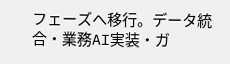フェーズへ移行。データ統合・業務AI実装・ガ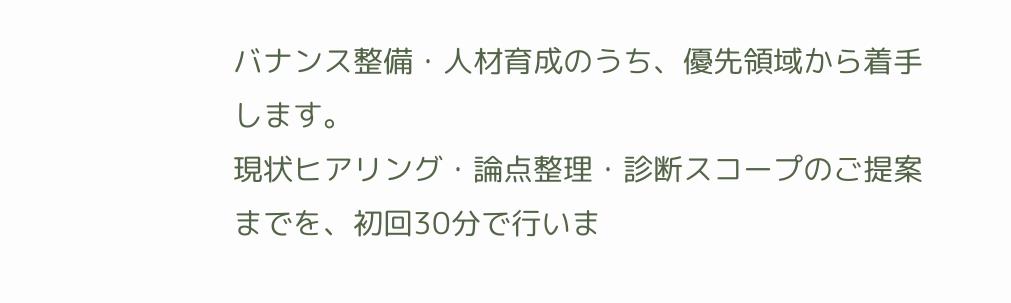バナンス整備・人材育成のうち、優先領域から着手します。
現状ヒアリング・論点整理・診断スコープのご提案までを、初回30分で行いま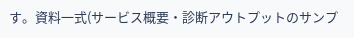す。資料一式(サービス概要・診断アウトプットのサンプ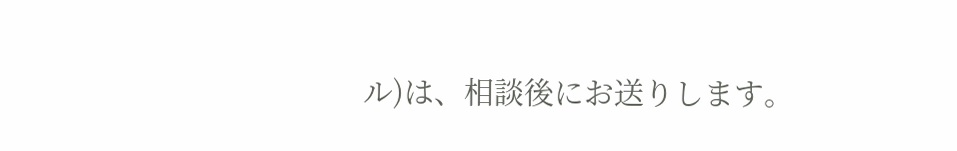ル)は、相談後にお送りします。